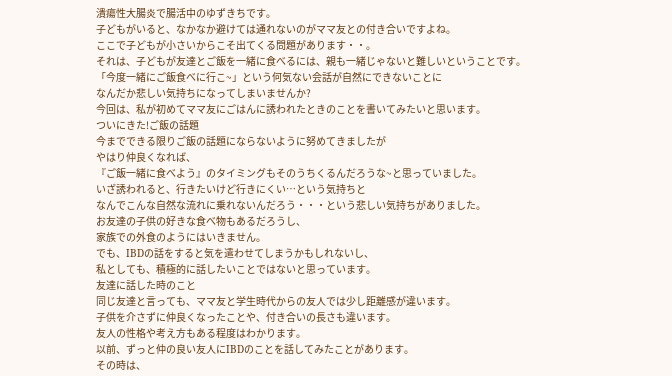潰瘍性大腸炎で腸活中のゆずきちです。
子どもがいると、なかなか避けては通れないのがママ友との付き合いですよね。
ここで子どもが小さいからこそ出てくる問題があります・・。
それは、子どもが友達とご飯を一緒に食べるには、親も一緒じゃないと難しいということです。
「今度一緒にご飯食べに行こ~」という何気ない会話が自然にできないことに
なんだか悲しい気持ちになってしまいませんか?
今回は、私が初めてママ友にごはんに誘われたときのことを書いてみたいと思います。
ついにきた!ご飯の話題
今までできる限りご飯の話題にならないように努めてきましたが
やはり仲良くなれば、
『ご飯一緒に食べよう』のタイミングもそのうちくるんだろうな~と思っていました。
いざ誘われると、行きたいけど行きにくい…という気持ちと
なんでこんな自然な流れに乗れないんだろう・・・という悲しい気持ちがありました。
お友達の子供の好きな食べ物もあるだろうし、
家族での外食のようにはいきません。
でも、IBDの話をすると気を遣わせてしまうかもしれないし、
私としても、積極的に話したいことではないと思っています。
友達に話した時のこと
同じ友達と言っても、ママ友と学生時代からの友人では少し距離感が違います。
子供を介さずに仲良くなったことや、付き合いの長さも違います。
友人の性格や考え方もある程度はわかります。
以前、ずっと仲の良い友人にIBDのことを話してみたことがあります。
その時は、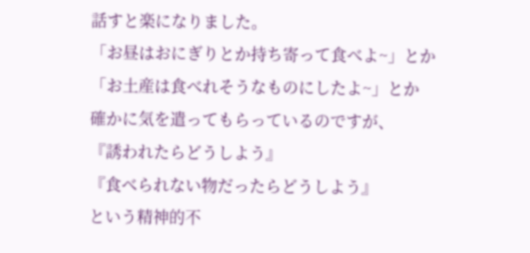話すと楽になりました。
「お昼はおにぎりとか持ち寄って食べよ~」とか
「お土産は食べれそうなものにしたよ~」とか
確かに気を遣ってもらっているのですが、
『誘われたらどうしよう』
『食べられない物だったらどうしよう』
という精神的不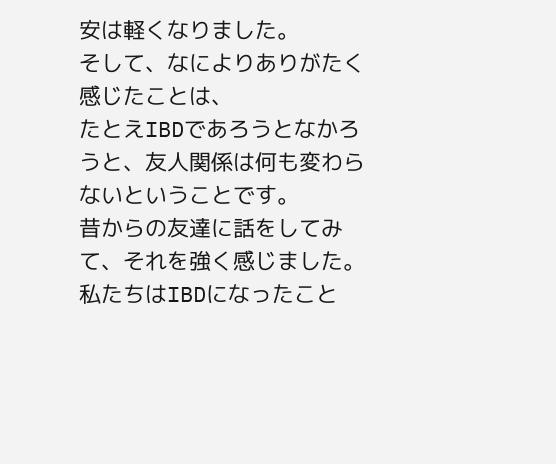安は軽くなりました。
そして、なによりありがたく感じたことは、
たとえIBDであろうとなかろうと、友人関係は何も変わらないということです。
昔からの友達に話をしてみて、それを強く感じました。
私たちはIBDになったこと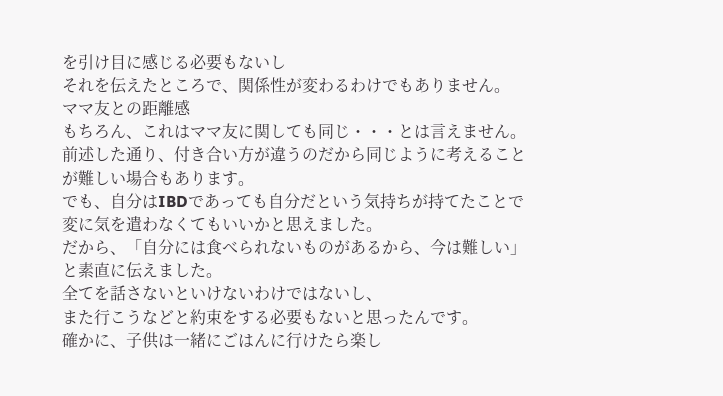を引け目に感じる必要もないし
それを伝えたところで、関係性が変わるわけでもありません。
ママ友との距離感
もちろん、これはママ友に関しても同じ・・・とは言えません。
前述した通り、付き合い方が違うのだから同じように考えることが難しい場合もあります。
でも、自分はIBDであっても自分だという気持ちが持てたことで
変に気を遣わなくてもいいかと思えました。
だから、「自分には食べられないものがあるから、今は難しい」と素直に伝えました。
全てを話さないといけないわけではないし、
また行こうなどと約束をする必要もないと思ったんです。
確かに、子供は一緒にごはんに行けたら楽し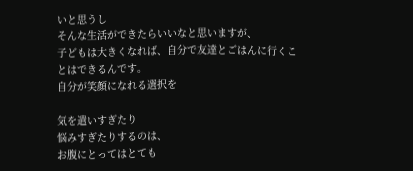いと思うし
そんな生活ができたらいいなと思いますが、
子どもは大きくなれば、自分で友達とごはんに行くことはできるんです。
自分が笑顔になれる選択を

気を遣いすぎたり
悩みすぎたりするのは、
お腹にとってはとても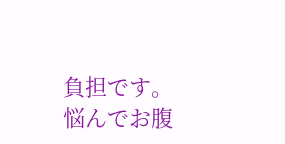負担です。
悩んでお腹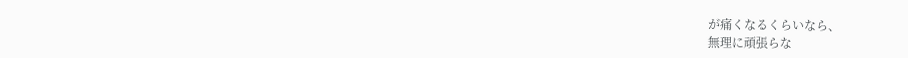が痛くなるくらいなら、
無理に頑張らな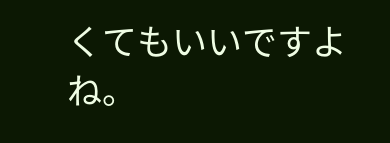くてもいいですよね。